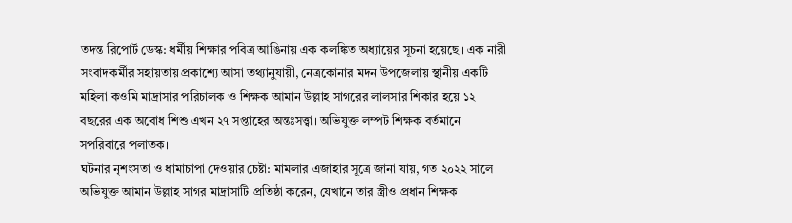তদন্ত রিপোর্ট ডেস্ক: ধর্মীয় শিক্ষার পবিত্র আঙিনায় এক কলঙ্কিত অধ্যায়ের সূচনা হয়েছে। এক নারী সংবাদকর্মীর সহায়তায় প্রকাশ্যে আসা তথ্যানুযায়ী, নেত্রকোনার মদন উপজেলায় স্থানীয় একটি মহিলা কওমি মাদ্রাসার পরিচালক ও শিক্ষক আমান উল্লাহ সাগরের লালসার শিকার হয়ে ১২ বছরের এক অবোধ শিশু এখন ২৭ সপ্তাহের অন্তঃসত্ত্বা। অভিযুক্ত লম্পট শিক্ষক বর্তমানে সপরিবারে পলাতক।
ঘটনার নৃশংসতা ও ধামাচাপা দেওয়ার চেষ্টা: মামলার এজাহার সূত্রে জানা যায়, গত ২০২২ সালে অভিযুক্ত আমান উল্লাহ সাগর মাদ্রাসাটি প্রতিষ্ঠা করেন, যেখানে তার স্ত্রীও প্রধান শিক্ষক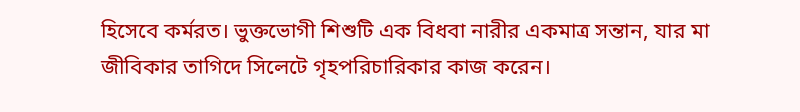হিসেবে কর্মরত। ভুক্তভোগী শিশুটি এক বিধবা নারীর একমাত্র সন্তান, যার মা জীবিকার তাগিদে সিলেটে গৃহপরিচারিকার কাজ করেন।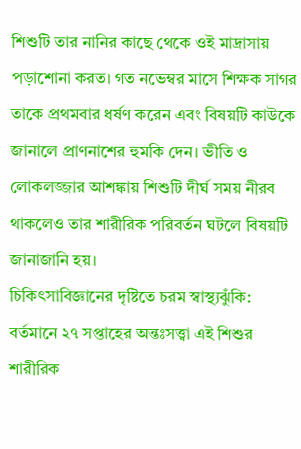শিশুটি তার নানির কাছে থেকে ওই মাদ্রাসায় পড়াশোনা করত। গত নভেম্বর মাসে শিক্ষক সাগর তাকে প্রথমবার ধর্ষণ করেন এবং বিষয়টি কাউকে জানালে প্রাণনাশের হুমকি দেন। ভীতি ও লোকলজ্জার আশঙ্কায় শিশুটি দীর্ঘ সময় নীরব থাকলেও তার শারীরিক পরিবর্তন ঘটলে বিষয়টি জানাজানি হয়।
চিকিৎসাবিজ্ঞানের দৃষ্টিতে চরম স্বাস্থ্যঝুঁকি: বর্তমানে ২৭ সপ্তাহের অন্তঃসত্ত্বা এই শিশুর শারীরিক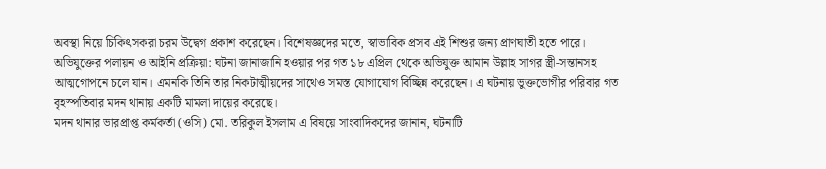অবস্থা নিয়ে চিকিৎসকরা চরম উদ্বেগ প্রকাশ করেছেন। বিশেষজ্ঞদের মতে, স্বাভাবিক প্রসব এই শিশুর জন্য প্রাণঘাতী হতে পারে।
অভিযুক্তের পলায়ন ও আইনি প্রক্রিয়া: ঘটনা জানাজানি হওয়ার পর গত ১৮ এপ্রিল থেকে অভিযুক্ত আমান উল্লাহ সাগর স্ত্রী-সন্তানসহ আত্মগোপনে চলে যান। এমনকি তিনি তার নিকটাত্মীয়দের সাথেও সমস্ত যোগাযোগ বিচ্ছিন্ন করেছেন। এ ঘটনায় ভুক্তভোগীর পরিবার গত বৃহস্পতিবার মদন থানায় একটি মামলা দায়ের করেছে।
মদন থানার ভারপ্রাপ্ত কর্মকর্তা (ওসি) মো. তরিকুল ইসলাম এ বিষয়ে সাংবাদিকদের জানান, ঘটনাটি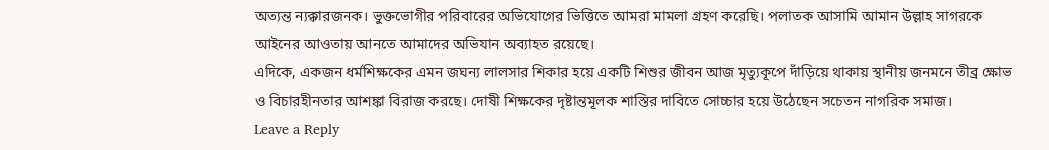অত্যন্ত ন্যক্কারজনক। ভুক্তভোগীর পরিবারের অভিযোগের ভিত্তিতে আমরা মামলা গ্রহণ করেছি। পলাতক আসামি আমান উল্লাহ সাগরকে আইনের আওতায় আনতে আমাদের অভিযান অব্যাহত রয়েছে।
এদিকে, একজন ধর্মশিক্ষকের এমন জঘন্য লালসার শিকার হয়ে একটি শিশুর জীবন আজ মৃত্যুকূপে দাঁড়িয়ে থাকায় স্থানীয় জনমনে তীব্র ক্ষোভ ও বিচারহীনতার আশঙ্কা বিরাজ করছে। দোষী শিক্ষকের দৃষ্টান্তমূলক শাস্তির দাবিতে সোচ্চার হয়ে উঠেছেন সচেতন নাগরিক সমাজ।
Leave a Reply